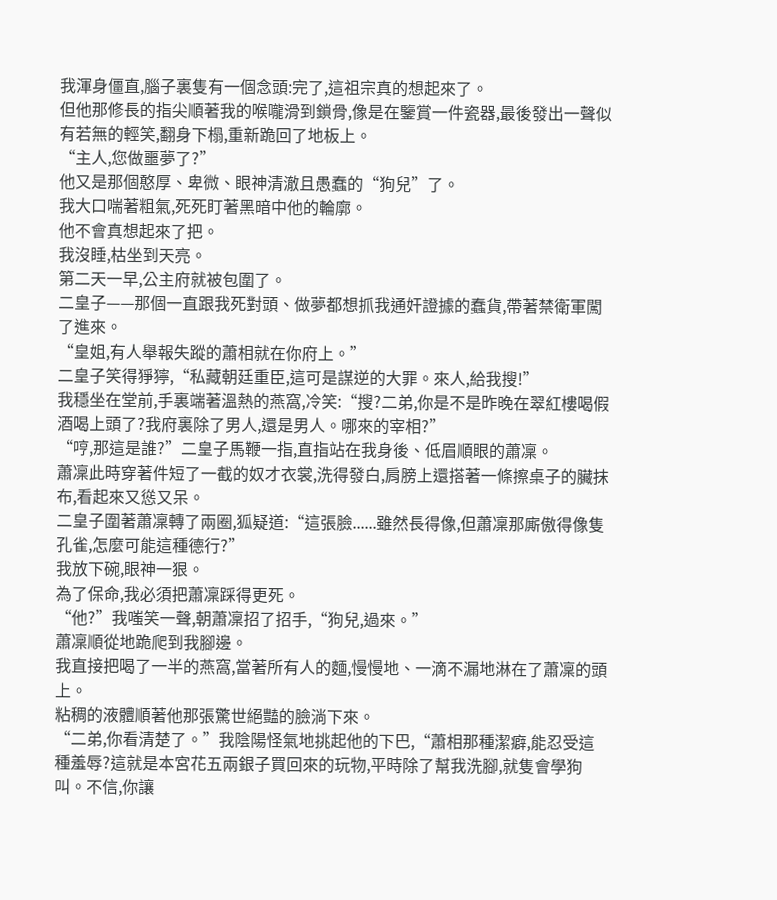我渾身僵直,腦子裏隻有一個念頭:完了,這祖宗真的想起來了。
但他那修長的指尖順著我的喉嚨滑到鎖骨,像是在鑒賞一件瓷器,最後發出一聲似有若無的輕笑,翻身下榻,重新跪回了地板上。
“主人,您做噩夢了?”
他又是那個憨厚、卑微、眼神清澈且愚蠢的“狗兒”了。
我大口喘著粗氣,死死盯著黑暗中他的輪廓。
他不會真想起來了把。
我沒睡,枯坐到天亮。
第二天一早,公主府就被包圍了。
二皇子——那個一直跟我死對頭、做夢都想抓我通奸證據的蠢貨,帶著禁衛軍闖了進來。
“皇姐,有人舉報失蹤的蕭相就在你府上。”
二皇子笑得猙獰,“私藏朝廷重臣,這可是謀逆的大罪。來人,給我搜!”
我穩坐在堂前,手裏端著溫熱的燕窩,冷笑:“搜?二弟,你是不是昨晚在翠紅樓喝假酒喝上頭了?我府裏除了男人,還是男人。哪來的宰相?”
“哼,那這是誰?”二皇子馬鞭一指,直指站在我身後、低眉順眼的蕭凜。
蕭凜此時穿著件短了一截的奴才衣裳,洗得發白,肩膀上還搭著一條擦桌子的臟抹布,看起來又慫又呆。
二皇子圍著蕭凜轉了兩圈,狐疑道:“這張臉......雖然長得像,但蕭凜那廝傲得像隻孔雀,怎麼可能這種德行?”
我放下碗,眼神一狠。
為了保命,我必須把蕭凜踩得更死。
“他?”我嗤笑一聲,朝蕭凜招了招手,“狗兒,過來。”
蕭凜順從地跪爬到我腳邊。
我直接把喝了一半的燕窩,當著所有人的麵,慢慢地、一滴不漏地淋在了蕭凜的頭上。
粘稠的液體順著他那張驚世絕豔的臉淌下來。
“二弟,你看清楚了。”我陰陽怪氣地挑起他的下巴,“蕭相那種潔癖,能忍受這種羞辱?這就是本宮花五兩銀子買回來的玩物,平時除了幫我洗腳,就隻會學狗叫。不信,你讓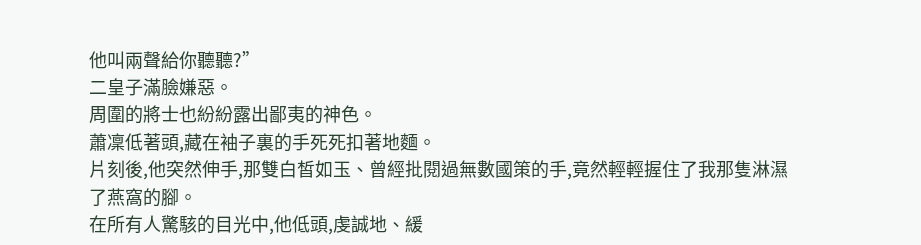他叫兩聲給你聽聽?”
二皇子滿臉嫌惡。
周圍的將士也紛紛露出鄙夷的神色。
蕭凜低著頭,藏在袖子裏的手死死扣著地麵。
片刻後,他突然伸手,那雙白皙如玉、曾經批閱過無數國策的手,竟然輕輕握住了我那隻淋濕了燕窩的腳。
在所有人驚駭的目光中,他低頭,虔誠地、緩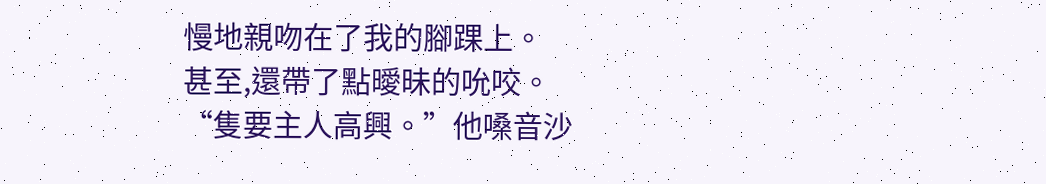慢地親吻在了我的腳踝上。
甚至,還帶了點曖昧的吮咬。
“隻要主人高興。”他嗓音沙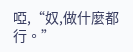啞,“奴,做什麼都行。”